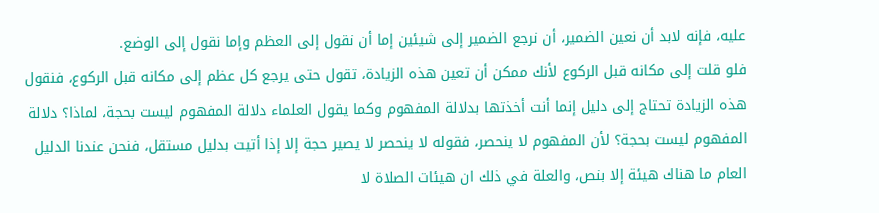عليه، فإنه لابد أن نعين الضمير، أن نرجع الضمير إلى شيئين إما أن نقول إلى العظم وإما نقول إلى الوضع.
فلو قلت إلى مكانه قبل الركوع لأنك ممكن أن تعين هذه الزيادة، تقول حتى يرجع كل عظم إلى مكانه قبل الركوع، فنقول هذه الزيادة تحتاج إلى دليل إنما أنت أخذتها بدلالة المفهوم وكما يقول العلماء دلالة المفهوم ليست بحجة، لماذا؟ دلالة المفهوم ليست بحجة؟ لأن المفهوم لا ينحصر، فقوله لا ينحصر لا يصير حجة إلا إذا أتيت بدليل مستقل، فنحن عندنا الدليل العام ما هناك هيئة إلا بنص، والعلة في ذلك ان هيئات الصلاة لا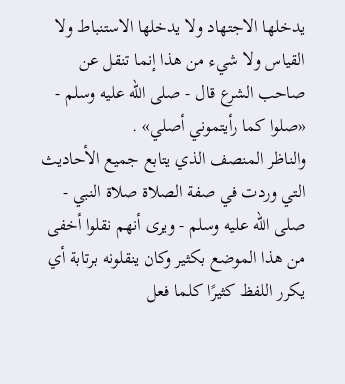يدخلها الاجتهاد ولا يدخلها الاستنباط ولا القياس ولا شيء من هذا إنما تنقل عن صاحب الشرع قال - صلى الله عليه وسلم - «صلوا كما رأيتموني أصلي» .
والناظر المنصف الذي يتابع جميع الأحاديث التي وردت في صفة الصلاة صلاة النبي - صلى الله عليه وسلم - ويرى أنهم نقلوا أخفى من هذا الموضع بكثير وكان ينقلونه برتابة أي يكرر اللفظ كثيرًا كلما فعل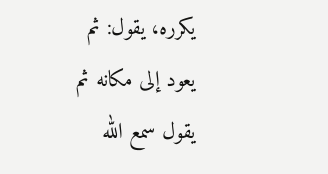يكرره، يقول: ثم يعود إلى مكانه ثم يقول سمع الله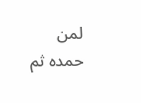لمن حمده ثم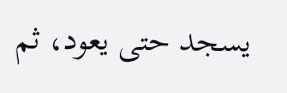يسجد حتى يعود، ثم